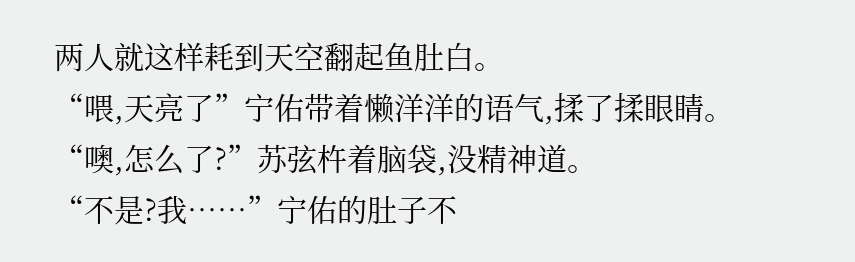两人就这样耗到天空翻起鱼肚白。
“喂,天亮了”宁佑带着懒洋洋的语气,揉了揉眼睛。
“噢,怎么了?”苏弦杵着脑袋,没精神道。
“不是?我……”宁佑的肚子不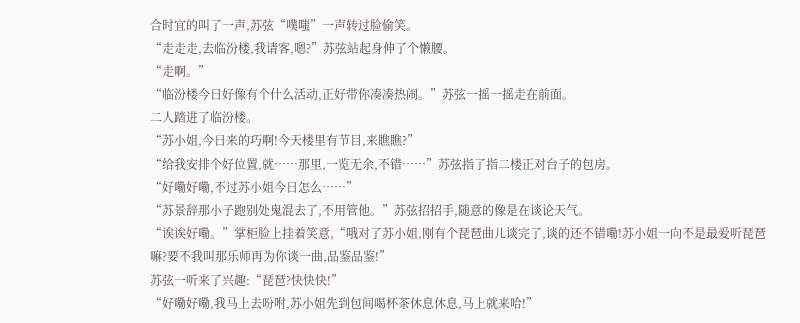合时宜的叫了一声,苏弦“噗嗤”一声转过脸偷笑。
“走走走,去临汾楼,我请客,嗯?”苏弦站起身伸了个懒腰。
“走啊。”
“临汾楼今日好像有个什么活动,正好带你凑凑热闹。”苏弦一摇一摇走在前面。
二人踏进了临汾楼。
“苏小姐,今日来的巧啊!今天楼里有节目,来瞧瞧?”
“给我安排个好位置,就……那里,一览无余,不错……”苏弦指了指二楼正对台子的包房。
“好嘞好嘞,不过苏小姐今日怎么……”
“苏景辞那小子跑别处鬼混去了,不用管他。”苏弦招招手,随意的像是在谈论天气。
“诶诶好嘞。”掌柜脸上挂着笑意,“哦对了苏小姐,刚有个琵琶曲儿谈完了,谈的还不错嘞!苏小姐一向不是最爱听琵琶嘛?要不我叫那乐师再为你谈一曲,品鉴品鉴!”
苏弦一听来了兴趣:“琵琶?快快快!”
“好嘞好嘞,我马上去吩咐,苏小姐先到包间喝杯茶休息休息,马上就来哈!”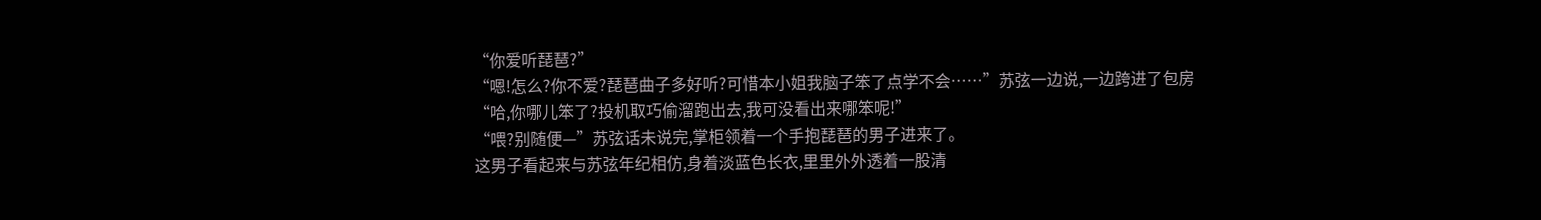“你爱听琵琶?”
“嗯!怎么?你不爱?琵琶曲子多好听?可惜本小姐我脑子笨了点学不会……”苏弦一边说,一边跨进了包房
“哈,你哪儿笨了?投机取巧偷溜跑出去,我可没看出来哪笨呢!”
“喂?别随便—”苏弦话未说完,掌柜领着一个手抱琵琶的男子进来了。
这男子看起来与苏弦年纪相仿,身着淡蓝色长衣,里里外外透着一股清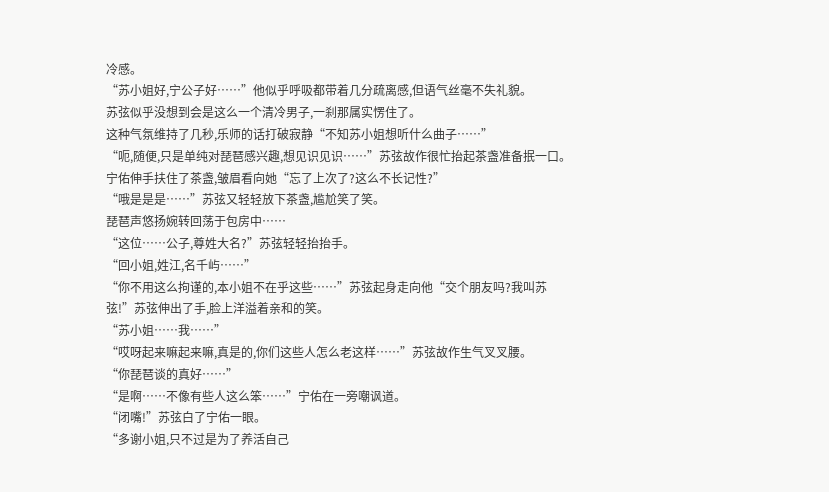冷感。
“苏小姐好,宁公子好……”他似乎呼吸都带着几分疏离感,但语气丝毫不失礼貌。
苏弦似乎没想到会是这么一个清冷男子,一刹那属实愣住了。
这种气氛维持了几秒,乐师的话打破寂静“不知苏小姐想听什么曲子……”
“呃,随便,只是单纯对琵琶感兴趣,想见识见识……”苏弦故作很忙抬起茶盏准备抿一口。
宁佑伸手扶住了茶盏,皱眉看向她“忘了上次了?这么不长记性?”
“哦是是是……”苏弦又轻轻放下茶盏,尴尬笑了笑。
琵琶声悠扬婉转回荡于包房中……
“这位……公子,尊姓大名?”苏弦轻轻抬抬手。
“回小姐,姓江,名千屿……”
“你不用这么拘谨的,本小姐不在乎这些……”苏弦起身走向他“交个朋友吗?我叫苏弦!”苏弦伸出了手,脸上洋溢着亲和的笑。
“苏小姐……我……”
“哎呀起来嘛起来嘛,真是的,你们这些人怎么老这样……”苏弦故作生气叉叉腰。
“你琵琶谈的真好……”
“是啊……不像有些人这么笨……”宁佑在一旁嘲讽道。
“闭嘴!”苏弦白了宁佑一眼。
“多谢小姐,只不过是为了养活自己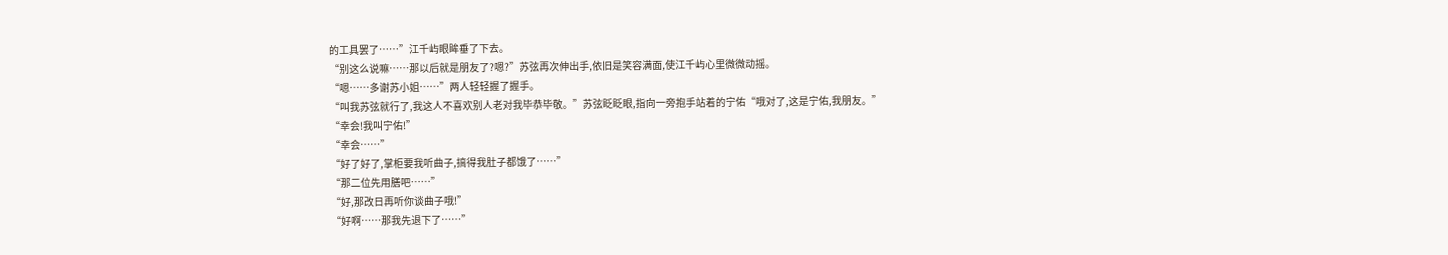的工具罢了……”江千屿眼眸垂了下去。
“别这么说嘛……那以后就是朋友了?嗯?”苏弦再次伸出手,依旧是笑容满面,使江千屿心里微微动摇。
“嗯……多谢苏小姐……”两人轻轻握了握手。
“叫我苏弦就行了,我这人不喜欢别人老对我毕恭毕敬。”苏弦眨眨眼,指向一旁抱手站着的宁佑“哦对了,这是宁佑,我朋友。”
“幸会!我叫宁佑!”
“幸会……”
“好了好了,掌柜要我听曲子,搞得我肚子都饿了……”
“那二位先用膳吧……”
“好,那改日再听你谈曲子哦!”
“好啊……那我先退下了……”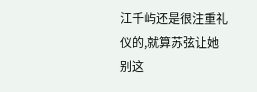江千屿还是很注重礼仪的,就算苏弦让她别这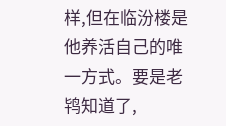样,但在临汾楼是他养活自己的唯一方式。要是老鸨知道了,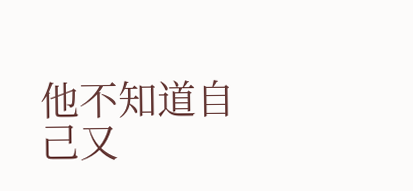他不知道自己又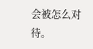会被怎么对待。